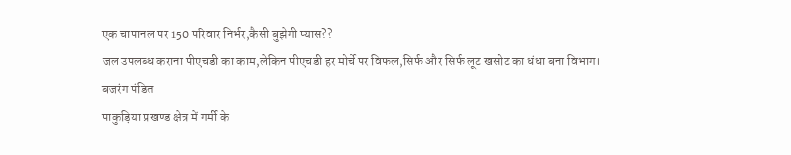एक चापानल पर 150 परिवार निर्भर,कैसी बुझेगी प्यास??
जल उपलब्ध कराना पीएचडी का काम,लेकिन पीएचडी हर मोर्चे पर विफल,सिर्फ और सिर्फ लूट खसोट का धंधा बना विभाग।
बजरंग पंडित
पाकुड़िया प्रखण्ड क्षेत्र में गर्मी के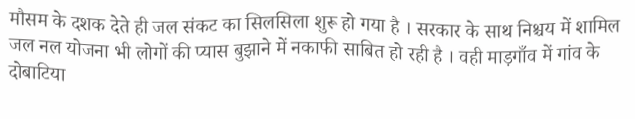मौसम के दशक देते ही जल संकट का सिलसिला शुरू हो गया है । सरकार के साथ निश्चय में शामिल जल नल योजना भी लोगों की प्यास बुझाने में नकाफी साबित हो रही है । वही माड़गाँव में गांव के दोबाटिया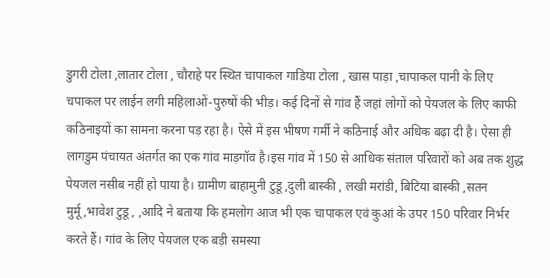डुगरी टोला ,लातार टोला , चौराहे पर स्थित चापाकल गाडिया टोला , खास पाड़ा ,चापाकल पानी के लिए चपाकल पर लाईन लगी महिलाओं-पुरुषों की भीड़। कई दिनों से गांव हैं जहां लोगों को पेयजल के लिए काफी कठिनाइयों का सामना करना पड़ रहा है। ऐसे में इस भीषण गर्मी ने कठिनाई और अधिक बढ़ा दी है। ऐसा ही लागडुम पंचायत अंतर्गत का एक गांव माड़गॉव है।इस गांव में 150 से आधिक संताल परिवारों को अब तक शुद्ध पेयजल नसीब नहीं हो पाया है। ग्रामीण बाहामुनी टुडू ,दुली बास्की , लखी मरांडी, बिटिया बास्की ,सतन मुर्मू,भावेश टुडू , ,आदि ने बताया कि हमलोग आज भी एक चापाकल एवं कुआं के उपर 150 परिवार निर्भर करते हैं। गांव के लिए पेयजल एक बड़ी समस्या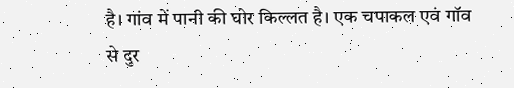है। गांव में पानी की घोर किल्लत है। एक चपाकल एवं गॉव से दुर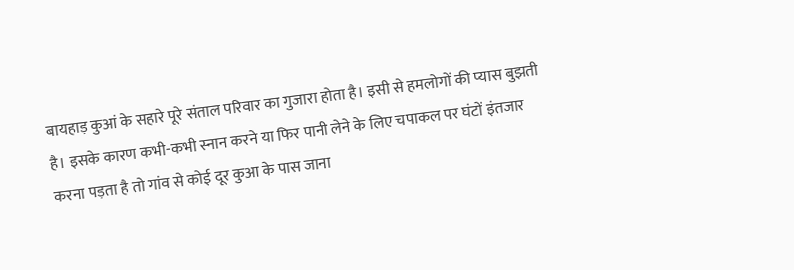बायहाड़ कुआं के सहारे पूरे संताल परिवार का गुजारा होता है। इसी से हमलोगों की प्यास बुझती है। इसके कारण कभी-कभी स्नान करने या फिर पानी लेने के लिए चपाकल पर घंटों इंतजार करना पड़ता है तो गांव से कोई दूर कुआ के पास जाना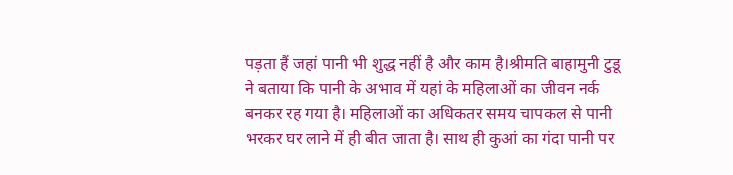पड़ता हैं जहां पानी भी शुद्ध नहीं है और काम है।श्रीमति बाहामुनी टुडू ने बताया कि पानी के अभाव में यहां के महिलाओं का जीवन नर्क बनकर रह गया है। महिलाओं का अधिकतर समय चापकल से पानी भरकर घर लाने में ही बीत जाता है। साथ ही कुआं का गंदा पानी पर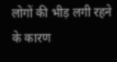लोगों की भीड़ लगी रहने के कारण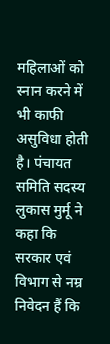महिलाओं को स्नान करने में भी काफी असुविधा होती है। पंचायत समिति सदस्य लुकास मुर्मू ने कहा कि सरकार एवं विभाग से नम्र निवेदन हैं कि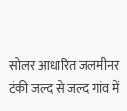सोलर आधारित जलमीनर टंकी जल्द से जल्द गांव में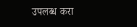उपलब्ध करा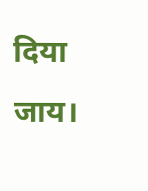दिया जाय।